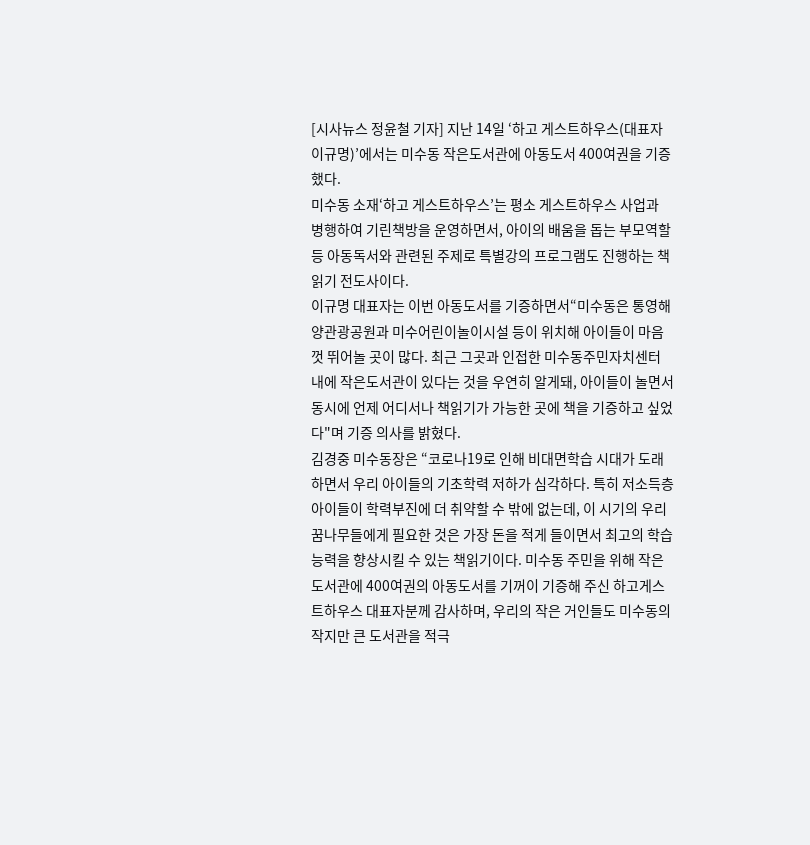[시사뉴스 정윤철 기자] 지난 14일 ‘하고 게스트하우스(대표자 이규명)’에서는 미수동 작은도서관에 아동도서 400여권을 기증했다.
미수동 소재‘하고 게스트하우스’는 평소 게스트하우스 사업과 병행하여 기린책방을 운영하면서, 아이의 배움을 돕는 부모역할 등 아동독서와 관련된 주제로 특별강의 프로그램도 진행하는 책읽기 전도사이다.
이규명 대표자는 이번 아동도서를 기증하면서“미수동은 통영해양관광공원과 미수어린이놀이시설 등이 위치해 아이들이 마음껏 뛰어놀 곳이 많다. 최근 그곳과 인접한 미수동주민자치센터 내에 작은도서관이 있다는 것을 우연히 알게돼, 아이들이 놀면서 동시에 언제 어디서나 책읽기가 가능한 곳에 책을 기증하고 싶었다"며 기증 의사를 밝혔다.
김경중 미수동장은 “코로나19로 인해 비대면학습 시대가 도래하면서 우리 아이들의 기초학력 저하가 심각하다. 특히 저소득층 아이들이 학력부진에 더 취약할 수 밖에 없는데, 이 시기의 우리 꿈나무들에게 필요한 것은 가장 돈을 적게 들이면서 최고의 학습능력을 향상시킬 수 있는 책읽기이다. 미수동 주민을 위해 작은도서관에 400여권의 아동도서를 기꺼이 기증해 주신 하고게스트하우스 대표자분께 감사하며, 우리의 작은 거인들도 미수동의 작지만 큰 도서관을 적극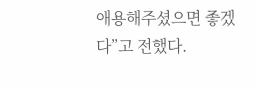애용해주셨으면 좋겠다”고 전했다.